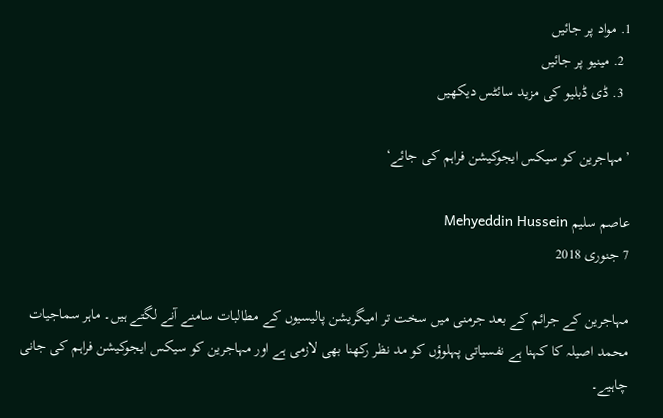1. مواد پر جائیں
  2. مینیو پر جائیں
  3. ڈی ڈبلیو کی مزید سائٹس دیکھیں

’مہاجرين کو سيکس ايجوکيشن فراہم کی جائے‘

عاصم سلیم Mehyeddin Hussein
7 جنوری 2018

مہاجرين کے جرائم کے بعد جرمنی ميں سخت تر اميگريشن پاليسيوں کے مطالبات سامنے آنے لگتے ہيں۔ ماہر سماجيات محمد اصيلہ کا کہنا ہے نفسياتی پہلوؤں کو مد نظر رکھنا بھی لازمی ہے اور مہاجرين کو سيکس ايجوکيشن فراہم کی جانی چاہيے۔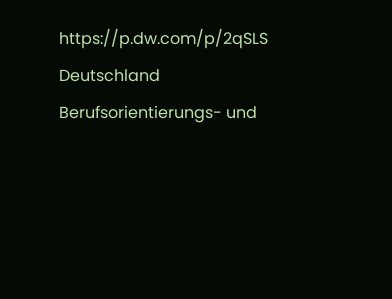https://p.dw.com/p/2qSLS
Deutschland Berufsorientierungs- und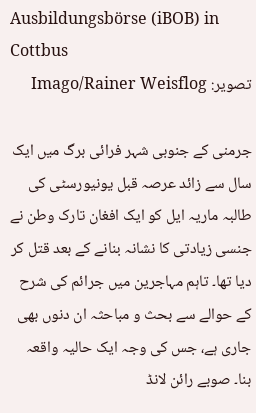Ausbildungsbörse (iBOB) in Cottbus
تصویر: Imago/Rainer Weisflog

جرمنی کے جنوبی شہر فرائی برگ ميں ايک سال سے زائد عرصہ قبل يونيورسٹی کی طالبہ ماريہ ايل کو ايک افغان تارک وطن نے جنسی زيادتی کا نشانہ بنانے کے بعد قتل کر ديا تھا۔ تاہم مہاجرين ميں جرائم کی شرح کے حوالے سے بحث و مباحثہ ان دنوں بھی جاری ہے، جس کی وجہ ايک حاليہ واقعہ بنا۔ صوبے رائن لانڈ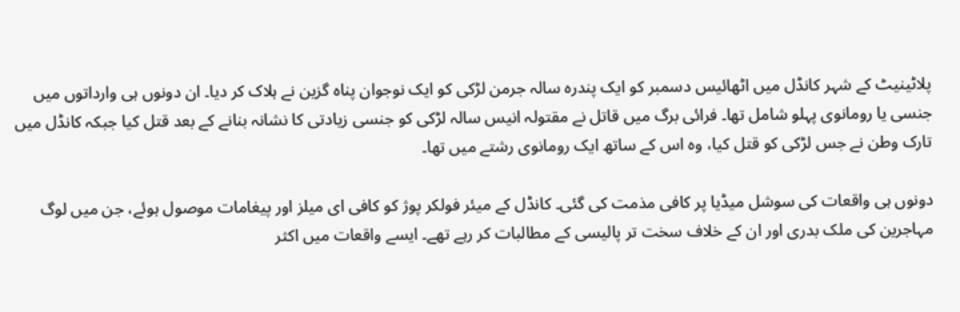پلاٹينيٹ کے شہر کانڈل ميں اٹھائيس دسمبر کو ايک پندرہ سالہ جرمن لڑکی کو ايک نوجوان پناہ گزين نے ہلاک کر ديا۔ ان دونوں ہی وارداتوں ميں جنسی يا رومانوی پہلو شامل تھا۔ فرائی برگ ميں قاتل نے مقتولہ انيس سالہ لڑکی کو جنسی زيادتی کا نشانہ بنانے کے بعد قتل کيا جبکہ کانڈل ميں تارک وطن نے جس لڑکی کو قتل کيا، وہ اس کے ساتھ ايک رومانوی رشتے ميں تھا۔

دونوں ہی واقعات کی سوشل ميڈيا پر کافی مذمت کی گئی۔ کانڈل کے ميئر فولکر پوژ کو کافی ای ميلز اور پيغامات موصول ہوئے، جن ميں لوگ مہاجرين کی ملک بدری اور ان کے خلاف سخت تر پاليسی کے مطالبات کر رہے تھے۔ ايسے واقعات ميں اکثر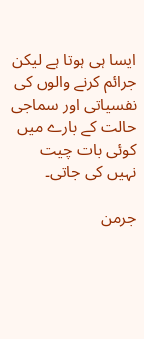ايسا ہی ہوتا ہے ليکن جرائم کرنے والوں کی نفسياتی اور سماجی حالت کے بارے ميں کوئی بات چيت نہيں کی جاتی۔

جرمن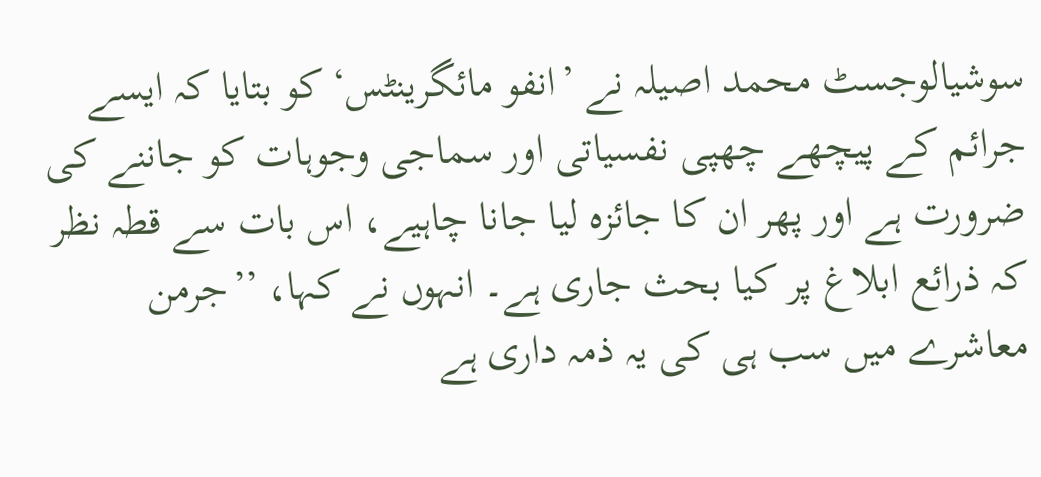سوشيالوجسٹ محمد اصيلہ نے ’انفو مائگرينٹس‘ کو بتايا کہ ايسے جرائم کے پيچھے چھپی نفسياتی اور سماجی وجوہات کو جاننے کی ضرورت ہے اور پھر ان کا جائزہ ليا جانا چاہيے، اس بات سے قطہ نظر کہ ذرائع ابلاغ پر کيا بحث جاری ہے۔ انہوں نے کہا، ’’جرمن معاشرے ميں سب ہی کی يہ ذمہ داری ہے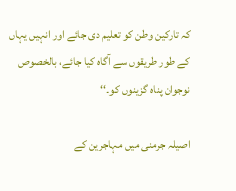کہ تارکين وطن کو تعليم دی جائے اور انہيں يہاں کے طور طريقوں سے آگاہ کيا جائے، بالخصوص نوجوان پناہ گزينوں کو۔‘‘

اصيلہ جرمنی ميں مہاجرين کے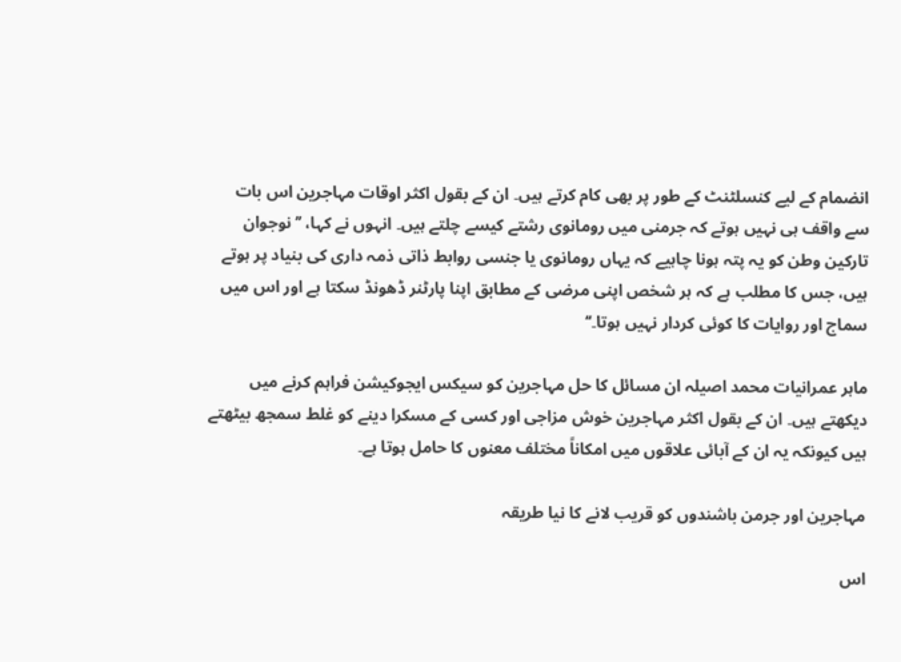انضمام کے ليے کنسلٹنٹ کے طور پر بھی کام کرتے ہيں۔ ان کے بقول اکثر اوقات مہاجرين اس بات سے واقف ہی نہيں ہوتے کہ جرمنی ميں رومانوی رشتے کيسے چلتے ہيں۔ انہوں نے کہا، ’’نوجوان تارکين وطن کو يہ پتہ ہونا چاہيے کہ يہاں رومانوی يا جنسی روابط ذاتی ذمہ داری کی بنياد پر ہوتے ہيں، جس کا مطلب ہے کہ ہر شخص اپنی مرضی کے مطابق اپنا پارٹنر ڈھونڈ سکتا ہے اور اس ميں سماج اور روايات کا کوئی کردار نہيں ہوتا۔‘‘

ماہر عمرانيات محمد اصيلہ ان مسائل کا حل مہاجرين کو سيکس ايجوکيشن فراہم کرنے ميں ديکھتے ہيں۔ ان کے بقول اکثر مہاجرين خوش مزاجی اور کسی کے مسکرا دينے کو غلط سمجھ بيٹھتے ہيں کيونکہ يہ ان کے آبائی علاقوں ميں امکاناً مختلف معنوں کا حامل ہوتا ہے۔

مہاجرین اور جرمن باشندوں کو قریب لانے کا نیا طریقہ

اس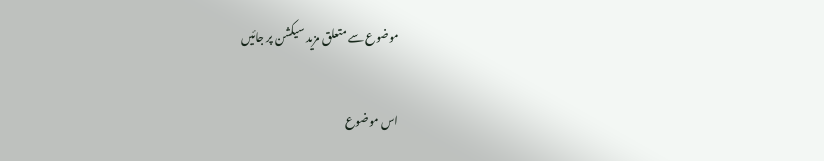موضوع سے متعلق مزید سیکشن پر جائیں

اس موضوع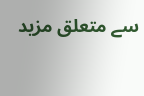سے متعلق مزید